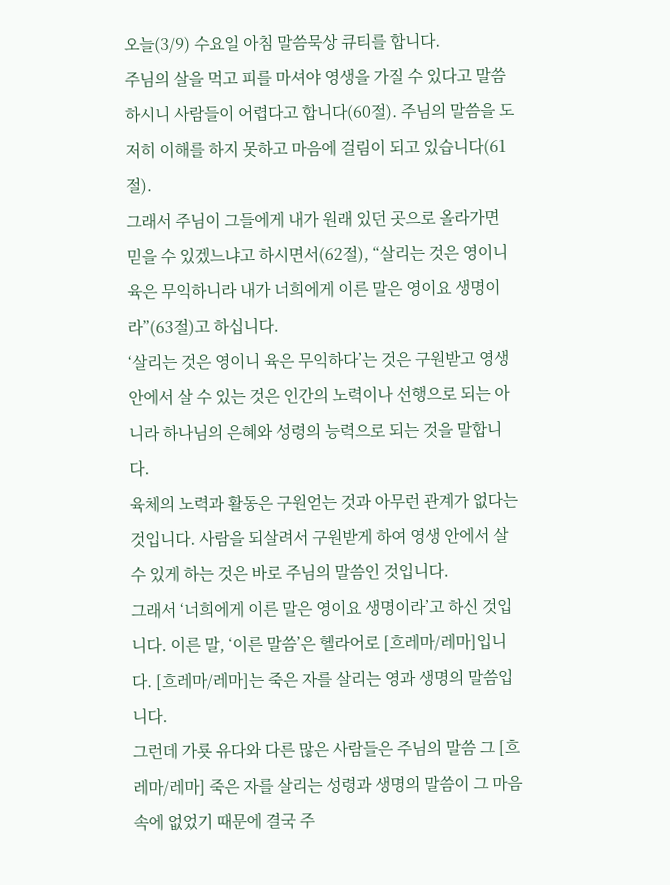오늘(3/9) 수요일 아침 말씀묵상 큐티를 합니다.
주님의 살을 먹고 피를 마셔야 영생을 가질 수 있다고 말씀하시니 사람들이 어렵다고 합니다(60절). 주님의 말씀을 도저히 이해를 하지 못하고 마음에 걸림이 되고 있습니다(61절).
그래서 주님이 그들에게 내가 원래 있던 곳으로 올라가면 믿을 수 있겠느냐고 하시면서(62절), “살리는 것은 영이니 육은 무익하니라 내가 너희에게 이른 말은 영이요 생명이라”(63절)고 하십니다.
‘살리는 것은 영이니 육은 무익하다’는 것은 구원받고 영생 안에서 살 수 있는 것은 인간의 노력이나 선행으로 되는 아니라 하나님의 은혜와 성령의 능력으로 되는 것을 말합니다.
육체의 노력과 활동은 구원얻는 것과 아무런 관계가 없다는 것입니다. 사람을 되살려서 구원받게 하여 영생 안에서 살 수 있게 하는 것은 바로 주님의 말씀인 것입니다.
그래서 ‘너희에게 이른 말은 영이요 생명이라’고 하신 것입니다. 이른 말, ‘이른 말씀’은 헬라어로 [흐레마/레마]입니다. [흐레마/레마]는 죽은 자를 살리는 영과 생명의 말씀입니다.
그런데 가룟 유다와 다른 많은 사람들은 주님의 말씀 그 [흐레마/레마] 죽은 자를 살리는 성령과 생명의 말씀이 그 마음 속에 없었기 때문에 결국 주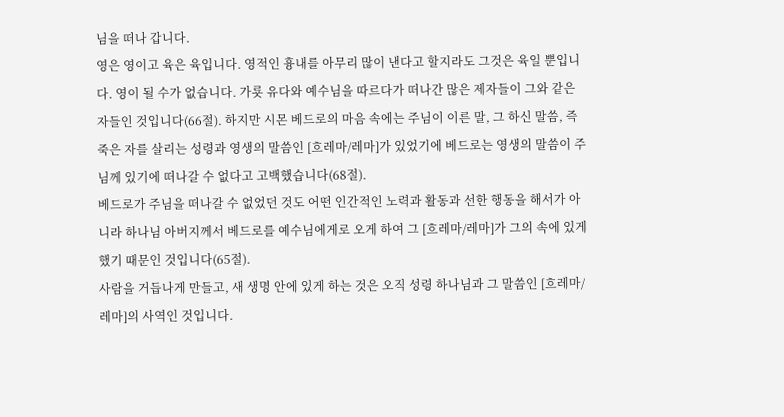님을 떠나 갑니다.
영은 영이고 육은 육입니다. 영적인 흉내를 아무리 많이 낸다고 할지라도 그것은 육일 뿐입니다. 영이 될 수가 없습니다. 가룟 유다와 예수님을 따르다가 떠나간 많은 제자들이 그와 같은 자들인 것입니다(66절). 하지만 시몬 베드로의 마음 속에는 주님이 이른 말, 그 하신 말씀, 즉 죽은 자를 살리는 성령과 영생의 말씀인 [흐레마/레마]가 있었기에 베드로는 영생의 말씀이 주님께 있기에 떠나갈 수 없다고 고백했습니다(68절).
베드로가 주님을 떠나갈 수 없었던 것도 어떤 인간적인 노력과 활동과 선한 행동을 해서가 아니라 하나님 아버지께서 베드로를 예수님에게로 오게 하여 그 [흐레마/레마]가 그의 속에 있게 했기 때문인 것입니다(65절).
사람을 거듭나게 만들고, 새 생명 안에 있게 하는 것은 오직 성령 하나님과 그 말씀인 [흐레마/레마]의 사역인 것입니다.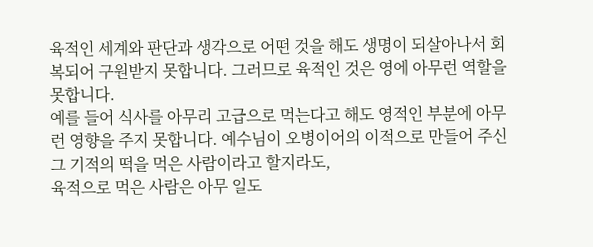육적인 세계와 판단과 생각으로 어떤 것을 해도 생명이 되살아나서 회복되어 구원받지 못합니다. 그러므로 육적인 것은 영에 아무런 역할을 못합니다.
예를 들어 식사를 아무리 고급으로 먹는다고 해도 영적인 부분에 아무런 영향을 주지 못합니다. 예수님이 오병이어의 이적으로 만들어 주신 그 기적의 떡을 먹은 사람이라고 할지라도,
육적으로 먹은 사람은 아무 일도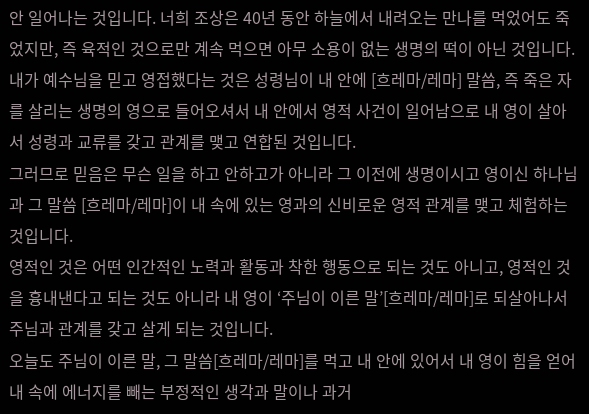안 일어나는 것입니다. 너희 조상은 40년 동안 하늘에서 내려오는 만나를 먹었어도 죽었지만, 즉 육적인 것으로만 계속 먹으면 아무 소용이 없는 생명의 떡이 아닌 것입니다.
내가 예수님을 믿고 영접했다는 것은 성령님이 내 안에 [흐레마/레마] 말씀, 즉 죽은 자를 살리는 생명의 영으로 들어오셔서 내 안에서 영적 사건이 일어남으로 내 영이 살아서 성령과 교류를 갖고 관계를 맺고 연합된 것입니다.
그러므로 믿음은 무슨 일을 하고 안하고가 아니라 그 이전에 생명이시고 영이신 하나님과 그 말씀 [흐레마/레마]이 내 속에 있는 영과의 신비로운 영적 관계를 맺고 체험하는 것입니다.
영적인 것은 어떤 인간적인 노력과 활동과 착한 행동으로 되는 것도 아니고, 영적인 것을 흉내낸다고 되는 것도 아니라 내 영이 ‘주님이 이른 말’[흐레마/레마]로 되살아나서 주님과 관계를 갖고 살게 되는 것입니다.
오늘도 주님이 이른 말, 그 말씀[흐레마/레마]를 먹고 내 안에 있어서 내 영이 힘을 얻어 내 속에 에너지를 빼는 부정적인 생각과 말이나 과거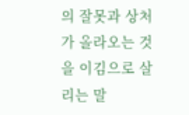의 잘못과 상처가 올라오는 것을 이김으로 살리는 말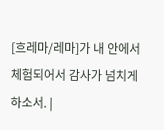[흐레마/레마]가 내 안에서 체험되어서 감사가 넘치게 하소서. |